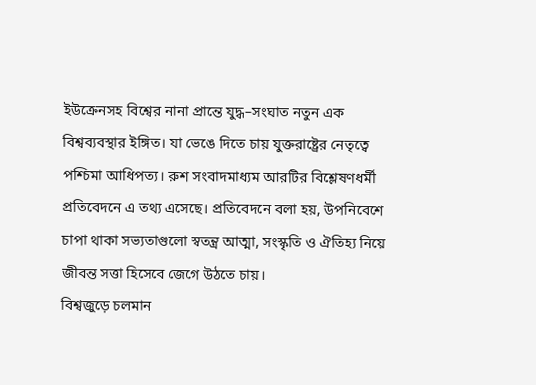ইউক্রেনসহ বিশ্বের নানা প্রান্তে যুদ্ধ–সংঘাত নতুন এক বিশ্বব্যবস্থার ইঙ্গিত। যা ভেঙে দিতে চায় যুক্তরাষ্ট্রের নেতৃত্বে পশ্চিমা আধিপত্য। রুশ সংবাদমাধ্যম আরটির বিশ্লেষণধর্মী প্রতিবেদনে এ তথ্য এসেছে। প্রতিবেদনে বলা হয়, উপনিবেশে চাপা থাকা সভ্যতাগুলো স্বতন্ত্র আত্মা, সংস্কৃতি ও ঐতিহ্য নিয়ে জীবন্ত সত্তা হিসেবে জেগে উঠতে চায়।
বিশ্বজুড়ে চলমান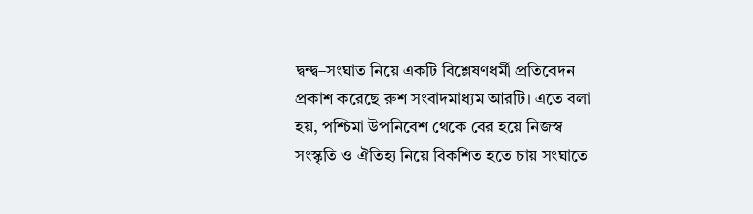দ্বন্দ্ব–সংঘাত নিয়ে একটি বিশ্লেষণধর্মী প্রতিবেদন প্রকাশ করেছে রুশ সংবাদমাধ্যম আরটি। এতে বলা হয়, পশ্চিমা উপনিবেশ থেকে বের হয়ে নিজস্ব সংস্কৃতি ও ঐতিহ্য নিয়ে বিকশিত হতে চায় সংঘাতে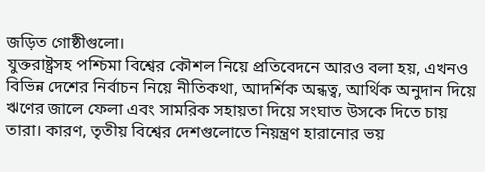জড়িত গোষ্ঠীগুলো।
যুক্তরাষ্ট্রসহ পশ্চিমা বিশ্বের কৌশল নিয়ে প্রতিবেদনে আরও বলা হয়, এখনও বিভিন্ন দেশের নির্বাচন নিয়ে নীতিকথা, আদর্শিক অন্ধত্ব, আর্থিক অনুদান দিয়ে ঋণের জালে ফেলা এবং সামরিক সহায়তা দিয়ে সংঘাত উসকে দিতে চায় তারা। কারণ, তৃতীয় বিশ্বের দেশগুলোতে নিয়ন্ত্রণ হারানোর ভয়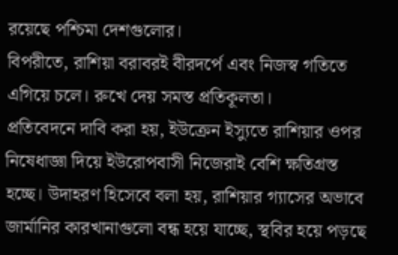রয়েছে পশ্চিমা দেশগুলোর।
বিপরীতে, রাশিয়া বরাবরই বীরদর্পে এবং নিজস্ব গতিতে এগিয়ে চলে। রুখে দেয় সমস্ত প্রতিকূলতা।
প্রতিবেদনে দাবি করা হয়, ইউক্রেন ইস্যুতে রাশিয়ার ওপর নিষেধাজ্ঞা দিয়ে ইউরোপবাসী নিজেরাই বেশি ক্ষতিগ্রস্ত হচ্ছে। উদাহরণ হিসেবে বলা হয়, রাশিয়ার গ্যাসের অভাবে জার্মানির কারখানাগুলো বন্ধ হয়ে যাচ্ছে, স্থবির হয়ে পড়ছে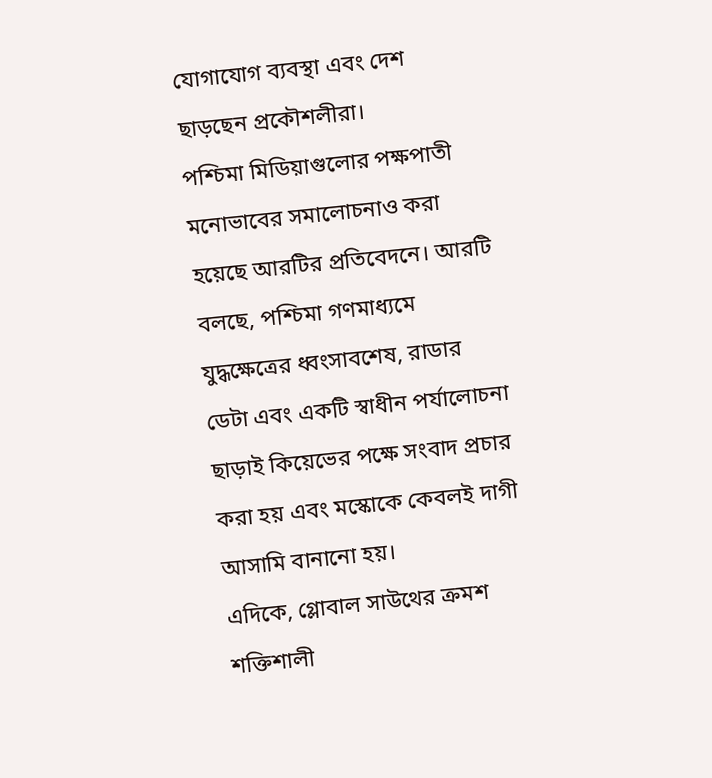যোগাযোগ ব্যবস্থা এবং দেশ ছাড়ছেন প্রকৌশলীরা।
পশ্চিমা মিডিয়াগুলোর পক্ষপাতী মনোভাবের সমালোচনাও করা হয়েছে আরটির প্রতিবেদনে। আরটি বলছে, পশ্চিমা গণমাধ্যমে যুদ্ধক্ষেত্রের ধ্বংসাবশেষ, রাডার ডেটা এবং একটি স্বাধীন পর্যালোচনা ছাড়াই কিয়েভের পক্ষে সংবাদ প্রচার করা হয় এবং মস্কোকে কেবলই দাগী আসামি বানানো হয়।
এদিকে, গ্লোবাল সাউথের ক্রমশ শক্তিশালী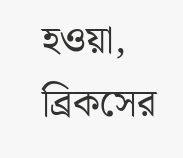হওয়া, ব্রিকসের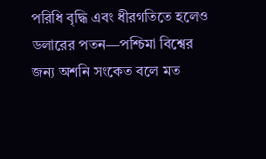পরিধি বৃদ্ধি এবং ধীরগতিতে হলেও ডলারের পতন—পশ্চিমা বিশ্বের জন্য অশনি সংকেত বলে মত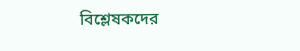বিশ্লেষকদের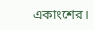একাংশের।